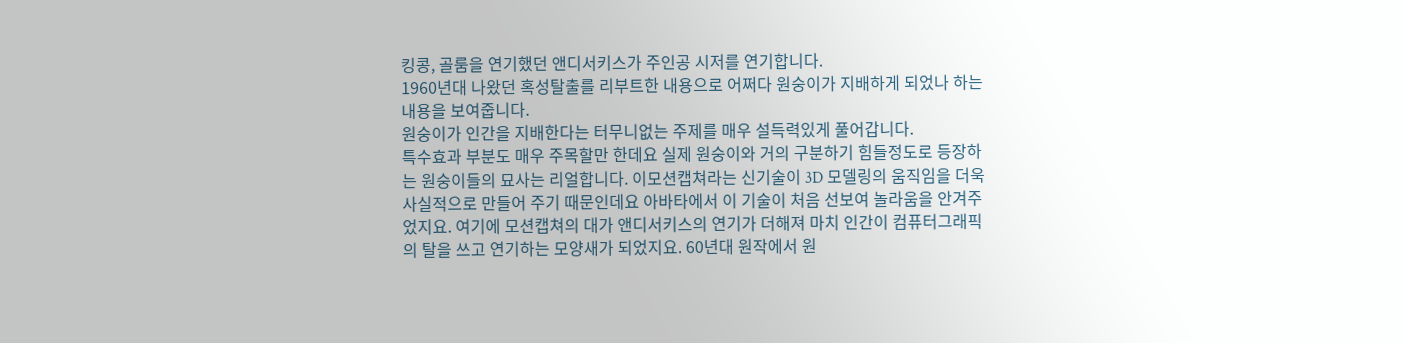킹콩, 골룸을 연기했던 앤디서키스가 주인공 시저를 연기합니다.
1960년대 나왔던 혹성탈출를 리부트한 내용으로 어쩌다 원숭이가 지배하게 되었나 하는 내용을 보여줍니다.
원숭이가 인간을 지배한다는 터무니없는 주제를 매우 설득력있게 풀어갑니다.
특수효과 부분도 매우 주목할만 한데요 실제 원숭이와 거의 구분하기 힘들정도로 등장하는 원숭이들의 묘사는 리얼합니다. 이모션캡쳐라는 신기술이 3D 모델링의 움직임을 더욱 사실적으로 만들어 주기 때문인데요 아바타에서 이 기술이 처음 선보여 놀라움을 안겨주었지요. 여기에 모션캡쳐의 대가 앤디서키스의 연기가 더해져 마치 인간이 컴퓨터그래픽의 탈을 쓰고 연기하는 모양새가 되었지요. 60년대 원작에서 원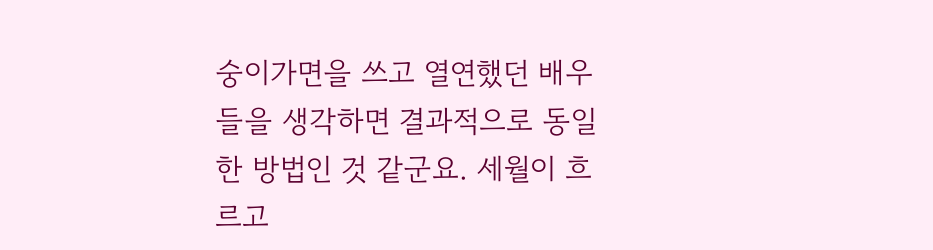숭이가면을 쓰고 열연했던 배우들을 생각하면 결과적으로 동일한 방법인 것 같군요. 세월이 흐르고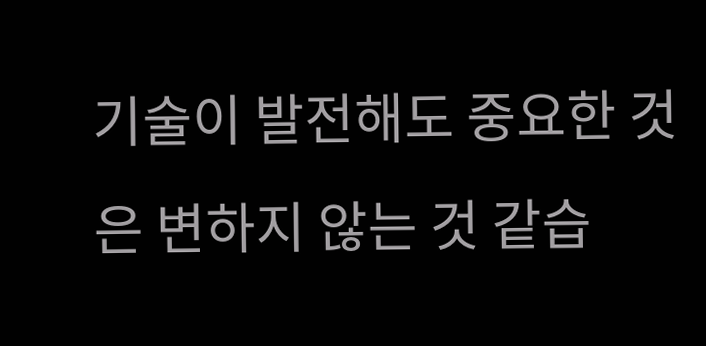기술이 발전해도 중요한 것은 변하지 않는 것 같습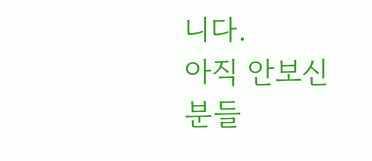니다.
아직 안보신분들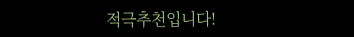적극추천입니다!